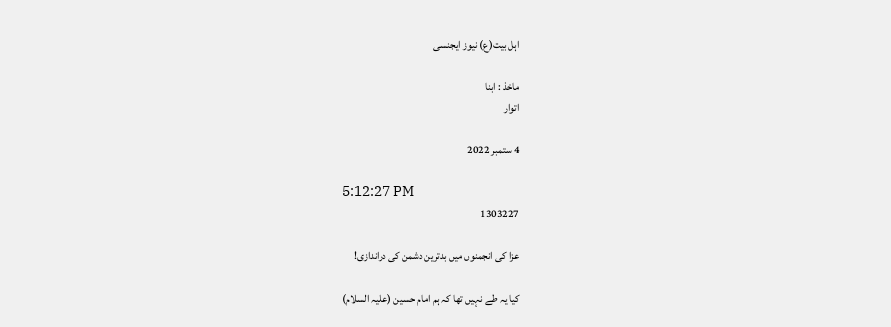اہل بیت(ع) نیوز ایجنسی

ماخذ : ابنا
اتوار

4 ستمبر 2022

5:12:27 PM
1303227

عزا کی انجمنوں میں بدترین دشمن کی دراندازی!

کیا یہ طے نہیں تھا کہ ہم امام حسین (علیہ السلام)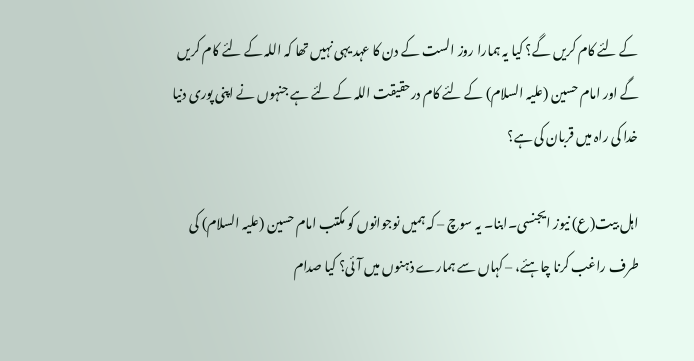کے لئے کام کریں گے؟ کیا یہ ہمارا روز الست کے دن کا عہد یہی نہیں تھا کہ اللہ کے لئے کام کریں گے اور امام حسین (علیہ السلام) کے لئے کام درحقیقت اللہ کے لئے ہے جنہوں نے اپنی پوری دنیا خدا کی راہ میں قربان کی ہے؟

اہل بیت(ع) نیوز ایجنسی۔ابنا۔ یہ سوچ – کہ ہمیں نوجوانوں کو مکتب امام حسین (علیہ السلام) کی طرف راغب کرنا چاہئے، – کہاں سے ہمارے ذہنوں میں آئی؟ کیا صدام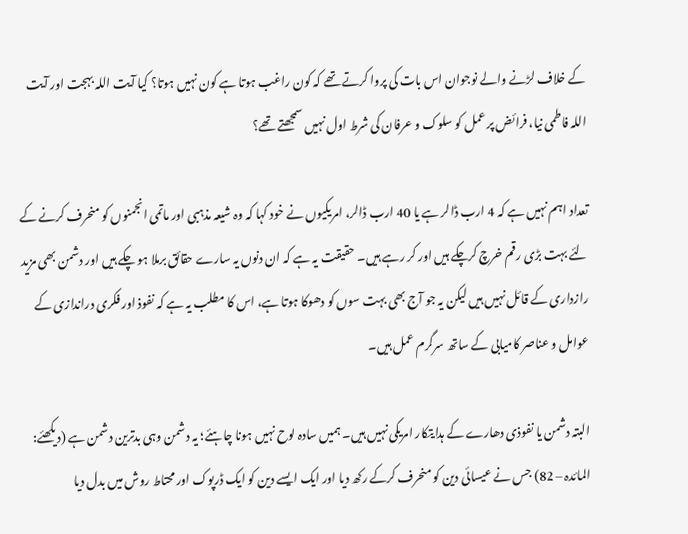کے خلاف لڑنے والے نوجوان اس بات کی پروا کرتے تھے کہ کون راغب ہوتا ہے کون نہیں ہوتا؟ کیا آیت اللہ بہجت اور آیت اللہ فاطمی نیا، فرائض پر عمل کو سلوک و عرفان کی شرط اول نہیں سمجھتے تھے؟

تعداد اہم نہیں ہے کہ 4 ارب ڈالر ہے یا 40 ارب ڈالر، امریکیوں نے خود کہا کہ وہ شیعہ مذہبی اور ماتمی انجمنوں کو منحرف کرنے کے لئے بہت بڑی رقم خرچ کرچکے ہیں اور کر رہے ہیں۔ حقیقت یہ ہے کہ ان دنوں یہ سارے حقائق برملا ہو چکے ہیں اور دشمن بھی مزید رازداری کے قائل نہیں ہیں لیکن یہ جو آج بھی بہت سوں کو دھوکا ہوتا ہے، اس کا مطلب یہ ہے کہ نفوذ اور فکری دراندازی کے عوامل و عناصر کامیابی کے ساتھ سرگرم عمل ہیں۔

البتہ دشمن یا نفوذی دھارے کے ہدایتکار امریکی نہیں ہیں۔ ہمیں سادہ لوح نہیں ہونا چاہئے؛ یہ دشمن وہی بدترین دشمن ہے (دیکھئے: المائدہ – 82) جس نے عیسائی دین کو منحرف کرکے رکھ دیا اور ایک ایسے دین کو ایک ڈرپوک اور محتاط روش میں بدل دیا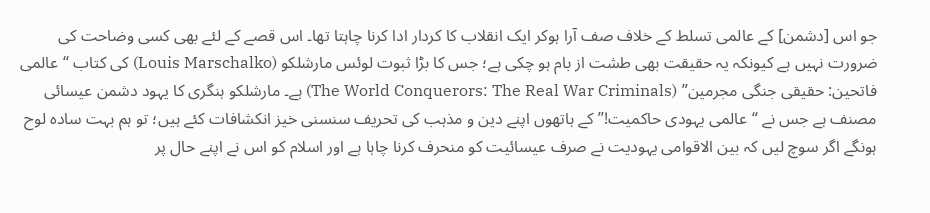جو اس [دشمن] کے عالمی تسلط کے خلاف صف آرا ہوکر ایک انقلاب کا کردار ادا کرنا چاہتا تھا۔ اس قصے کے لئے بھی کسی وضاحت کی ضرورت نہیں ہے کیونکہ یہ حقیقت بھی طشت از بام ہو چکی ہے؛ جس کا بڑا ثبوت لوئس مارشلکو (Louis Marschalko) کی کتاب “عالمی فاتحین: حقیقی جنگی مجرمین” (The World Conquerors: The Real War Criminals) ہے۔ مارشلکو ہنگری کا یہود دشمن عیسائی مصنف ہے جس نے “عالمی یہودی حاکمیت!” کے ہاتھوں اپنے دین و مذہب کی تحریف سنسنی خیز انکشافات کئے ہیں؛ تو ہم بہت سادہ لوح ہونگے اگر سوچ لیں کہ بین الاقوامی یہودیت نے صرف عیسائیت کو منحرف کرنا چاہا ہے اور اسلام کو اس نے اپنے حال پر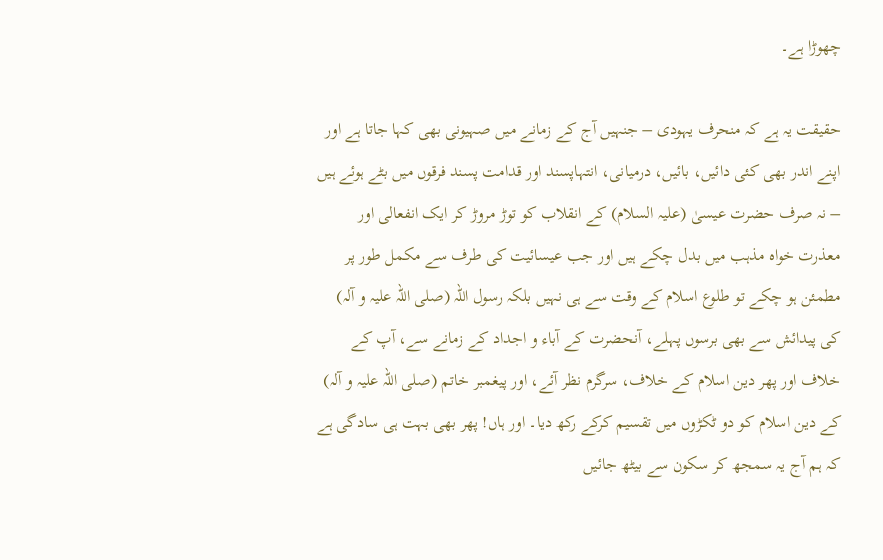چھوڑا ہے۔

حقیقت یہ ہے کہ منحرف یہودی – جنہیں آج کے زمانے میں صہیونی بھی کہا جاتا ہے اور اپنے اندر بھی کئی دائیں، بائیں، درمیانی، انتہاپسند اور قدامت پسند فرقوں میں بٹے ہوئے ہیں – نہ صرف حضرت عیسیٰ (علیہ السلام) کے انقلاب کو توڑ مروڑ کر ایک انفعالی اور معذرت خواہ مذہب میں بدل چکے ہیں اور جب عیسائیت کی طرف سے مکمل طور پر مطمئن ہو چکے تو طلوع اسلام کے وقت سے ہی نہیں بلکہ رسول اللہ (صلی اللہ علیہ و آلہ) کی پیدائش سے بھی برسوں پہلے، آنحضرت کے آباء و اجداد کے زمانے سے، آپ کے خلاف اور پھر دین اسلام کے خلاف، سرگرم نظر آئے، اور پیغمبر خاتم (صلی اللہ علیہ و آلہ) کے دین اسلام کو دو ٹکڑوں میں تقسیم کرکے رکھ دیا۔ اور ہاں! پھر بھی بہت ہی سادگی ہے کہ ہم آج یہ سمجھ کر سکون سے بیٹھ جائیں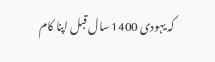کہ یہودی 1400 سال قبل اپنا کام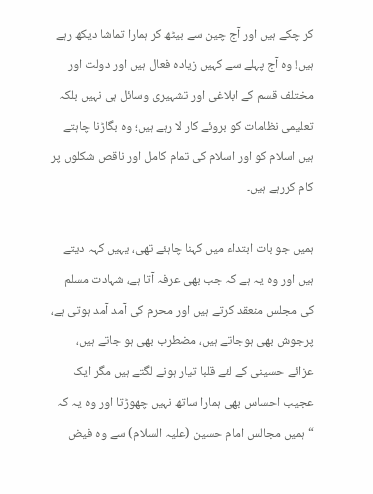کر چکے ہیں اور آج چین سے بیٹھ کر ہمارا تماشا دیکھ رہے ہیں! وہ آج پہلے سے کہیں زیادہ فعال ہیں اور دولت اور مختلف قسم کے ابلاغی اور تشہیری وسائل ہی نہیں بلکہ تعلیمی نظامات کو بروئے کار لا رہے ہیں؛ وہ بگاڑنا چاہتے ہیں اسلام کو اور اسلام کی تمام کامل اور ناقص شکلوں پر کام کررہے ہیں۔

ہمیں جو بات ابتداء میں کہنا چاہئے تھی، یہیں کہہ دیتے ہیں اور وہ یہ ہے کہ جب بھی عرفہ آتا ہے، شہادت مسلم کی مجلس منعقد کرتے ہیں اور محرم کی آمد آمد ہوتی ہے، پرجوش بھی ہوجاتے ہیں، مضطرب بھی ہو جاتے ہیں، عزائے حسینی کے لئے قلبا تیار ہونے لگتے ہیں مگر ایک عجیب احساس بھی ہمارا ساتھ نہیں چھوڑتا اور وہ یہ کہ “ہمیں مجالس امام حسین (علیہ السلام) سے وہ فیض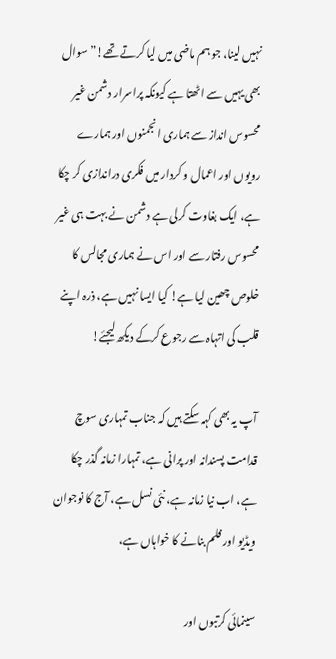نہیں لینا، جو ہم ماضی میں لیا کرتے تھے!” سوال بھی یہیں سے اٹھتا ہے کیونکہ پراسرار دشمن غیر محسوس انداز سے ہماری انجمنوں اور ہمارے رویوں اور اعمال و کردار میں فکری دراندازی کر چکا ہے، ایک بغاوت کرلی ہے دشمن نے بہت ہی غیر محسوس رفتار سے اور اس نے ہماری مجالس کا خلوص چھین لیا ہے! کیا ایسا نہیں ہے، ذرہ اپنے قلب کی اتہاہ سے رجوع کرکے دیکھ لیجئے!

آپ یہ بھی کہہ سکتے ہیں کہ جناب تمہاری سوچ قدامت پسندانہ اور پرانی ہے، تمہارا زمانہ گذر چکا ہے، اب نیا زمانہ ہے، نئی نسل ہے، آج کا نوجوان ویڈیو اور فلم بنانے کا خواہاں ہے،

سینمائی کرتبوں اور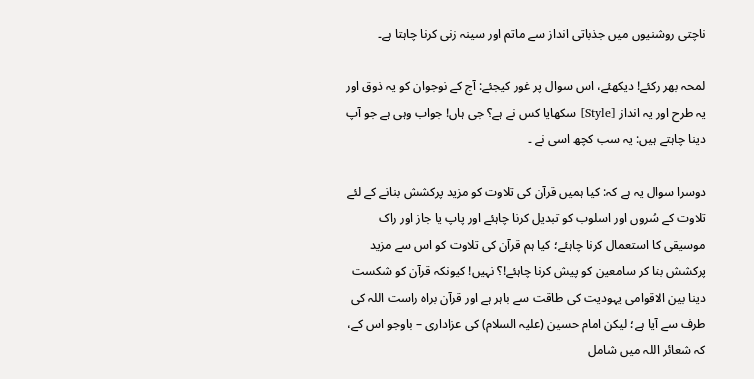ناچتی روشنیوں میں جذباتی انداز سے ماتم اور سینہ زنی کرنا چاہتا ہے۔

لمحہ بھر رکئے! دیکھئے، اس سوال پر غور کیجئے: آج کے نوجوان کو یہ ذوق اور یہ طرح اور یہ انداز [Style] سکھایا کس نے ہے؟ جی ہاں! جواب وہی ہے جو آپ دینا چاہتے ہیں: یہ سب کچھ اسی نے ۔

دوسرا سوال یہ ہے کہ: کیا ہمیں قرآن کی تلاوت کو مزید پرکشش بنانے کے لئے تلاوت کے سُروں اور اسلوب کو تبدیل کرنا چاہئے اور پاپ یا جاز اور راک موسیقی کا استعمال کرنا چاہئے؛ کیا ہم قرآن کی تلاوت کو اس سے مزید پرکشش بنا کر سامعین کو پیش کرنا چاہئے!؟ نہیں! کیونکہ قرآن کو شکست دینا بین الاقوامی یہودیت کی طاقت سے باہر ہے اور قرآن براہ راست اللہ کی طرف سے آیا ہے؛ لیکن امام حسین (علیہ السلام) کی عزاداری – باوجو اس کے، کہ شعائر اللہ میں شامل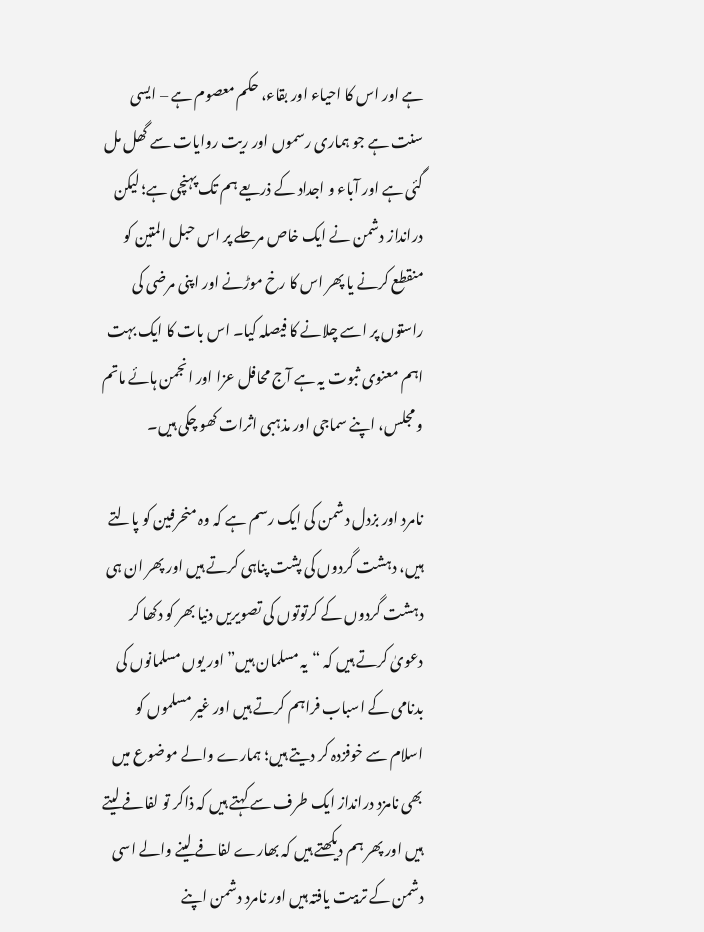ہے اور اس کا احیاء اور بقاء، حکم معصوم ہے – ایسی سنت ہے جو ہماری رسموں اور ریت روایات سے گھل مل گئی ہے اور آباء و اجداد کے ذریعے ہم تک پہنچی ہے؛ لیکن درانداز دشمن نے ایک خاص مرحلے پر اس حبل المتین کو منقطع کرنے یا پھر اس کا رخ موڑنے اور اپنی مرضی کی راستوں پر اسے چلانے کا فیصلہ کیا۔ اس بات کا ایک بہت اہم معنوی ثبوت یہ ہے آج محافل عزا اور انجمن ہائے ماتم و مجلس، اپنے سماجی اور مذہبی اثرات کھو چکی ہیں۔

نامرد اور بزدل دشمن کی ایک رسم ہے کہ وہ منحرفین کو پالتے ہیں، دہشت گردوں کی پشت پناہی کرتے ہیں اور پھر ان ہی دہشت گردوں کے کرتوتوں کی تصویریں دنیا بھر کو دکھا کر دعویٰ کرتے ہیں کہ “یہ مسلمان ہیں” اور یوں مسلمانوں کی بدنامی کے اسباب فراہم کرتے ہیں اور غیر مسلموں کو اسلام سے خوفزدہ کر دیتے ہیں؛ ہمارے والے موضوع میں بھی نامزد درانداز ایک طرف سے کہتے ہیں کہ ذاکر تو لفافے لیتے ہیں اور پھر ہم دیکھتے ہیں کہ بھارے لفافے لینے والے اسی دشمن کے تربیت یافتہ ہیں اور نامرد دشمن اپنے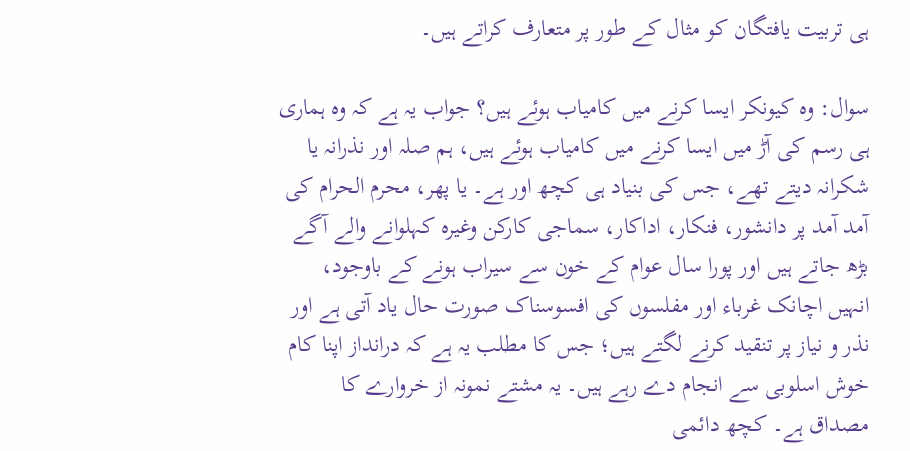ہی تربیت یافتگان کو مثال کے طور پر متعارف کراتے ہیں۔

سوال: وہ کیونکر ایسا کرنے میں کامیاب ہوئے ہیں؟ جواب یہ ہے کہ وہ ہماری ہی رسم کی آڑ میں ایسا کرنے میں کامیاب ہوئے ہیں، ہم صلہ اور نذرانہ یا شکرانہ دیتے تھے، جس کی بنیاد ہی کچھ اور ہے۔ یا پھر، محرم الحرام کی آمد آمد پر دانشور، فنکار، اداکار، سماجی کارکن وغیرہ کہلوانے والے آگے بڑھ جاتے ہیں اور پورا سال عوام کے خون سے سیراب ہونے کے باوجود، انہیں اچانک غرباء اور مفلسوں کی افسوسناک صورت حال یاد آتی ہے اور نذر و نیاز پر تنقید کرنے لگتے ہیں؛ جس کا مطلب یہ ہے کہ درانداز اپنا کام خوش اسلوبی سے انجام دے رہے ہیں۔ یہ مشتے نمونہ از خروارے کا مصداق ہے۔ کچھ دائمی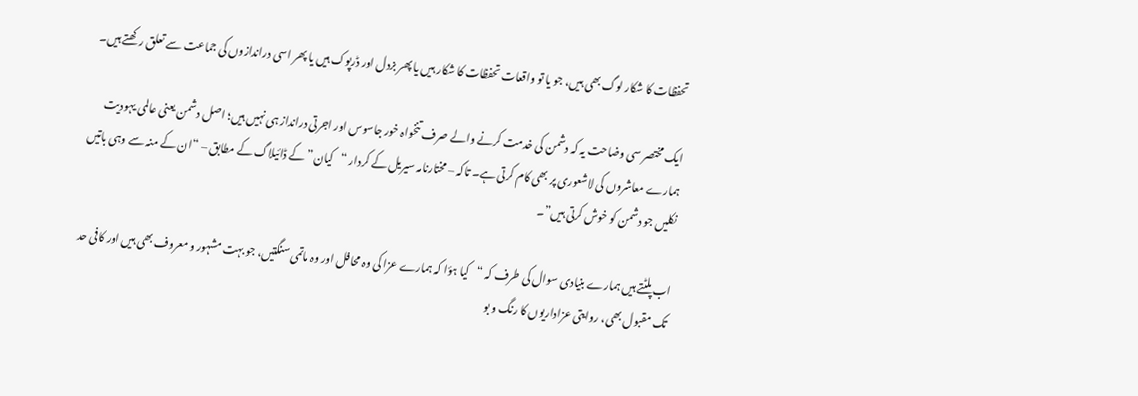تحفظات کا شکار لوگ بھی ہیں، جو یا تو واقعات تحفظات کا شکار ہیں یا پھر بزدل اور ڈرپوک ہیں یا پھر اسی دراندازوں کی جماعت سے تعلق رکھتے ہیں۔

ایک مختصر سی وضاحت یہ کہ دشمن کی خدمت کرنے والے صرف تنخواہ خور جاسوس اور اجرتی درانداز ہی نہیں ہیں؛ اصل دشمن یعنی عالمی یہودیت ہمارے معاشروں کی لاشعوری پر بھی کام کرتی ہے۔ تاکہ – مختارنامہ سیریل کے کردار “کیان” کے ڈائیلاگ کے مطابق – “ان کے منہ سے وہی باتیں نکلیں جو دشمن کو خوش کرتی ہیں”۔

اب پلٹتے ہیں ہمارے بنیادی سوال کی طرف کہ “کیا ہؤا کہ ہمارے عزا کی وہ محافل اور وہ ماتمی سنگتیں، جو بہت مشہور و معروف بھی ہیں اور کافی حد تک مقبول بھی، روایتی عزاداریوں کا رنگ و بو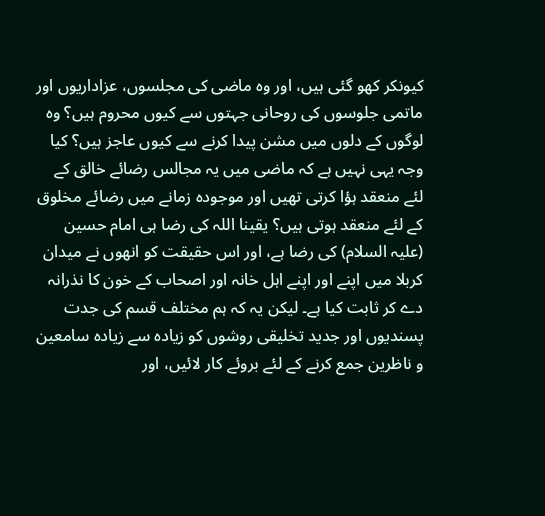کیونکر کھو گئی ہیں، اور وہ ماضی کی مجلسوں، عزاداریوں اور ماتمی جلوسوں کی روحانی جہتوں سے کیوں محروم ہیں؟ وہ لوگوں کے دلوں میں مشن پیدا کرنے سے کیوں عاجز ہیں؟ کیا وجہ یہی نہیں ہے کہ ماضی میں یہ مجالس رضائے خالق کے لئے منعقد ہؤا کرتی تھیں اور موجودہ زمانے میں رضائے مخلوق کے لئے منعقد ہوتی ہیں؟ یقینا اللہ کی رضا ہی امام حسین (علیہ السلام) کی رضا ہے، اور اس حقیقت کو انھوں نے میدان کربلا میں اپنے اور اپنے اہل خانہ اور اصحاب کے خون کا نذرانہ دے کر ثابت کیا ہے۔ لیکن یہ کہ ہم مختلف قسم کی جدت پسندیوں اور جدید تخلیقی روشوں کو زیادہ سے زیادہ سامعین و ناظرین جمع کرنے کے لئے بروئے کار لائیں، اور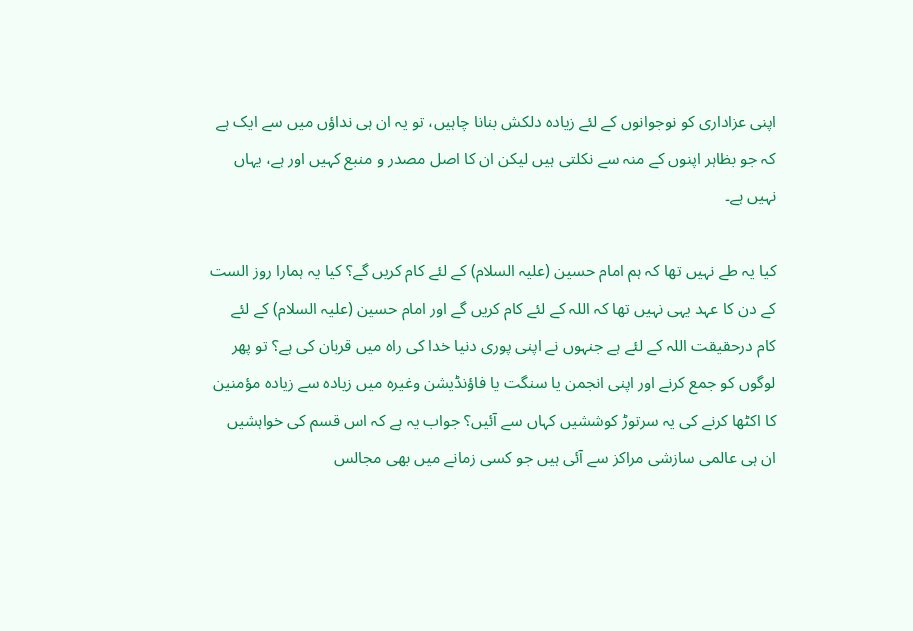اپنی عزاداری کو نوجوانوں کے لئے زیادہ دلکش بنانا چاہیں، تو یہ ان ہی نداؤں میں سے ایک ہے کہ جو بظاہر اپنوں کے منہ سے نکلتی ہیں لیکن ان کا اصل مصدر و منبع کہیں اور ہے، یہاں نہیں ہے۔

کیا یہ طے نہیں تھا کہ ہم امام حسین (علیہ السلام) کے لئے کام کریں گے؟ کیا یہ ہمارا روز الست کے دن کا عہد یہی نہیں تھا کہ اللہ کے لئے کام کریں گے اور امام حسین (علیہ السلام) کے لئے کام درحقیقت اللہ کے لئے ہے جنہوں نے اپنی پوری دنیا خدا کی راہ میں قربان کی ہے؟ تو پھر لوگوں کو جمع کرنے اور اپنی انجمن یا سنگت یا فاؤنڈیشن وغیرہ میں زیادہ سے زیادہ مؤمنین کا اکٹھا کرنے کی یہ سرتوڑ کوششیں کہاں سے آئیں؟ جواب یہ ہے کہ اس قسم کی خواہشیں ان ہی عالمی سازشی مراکز سے آئی ہیں جو کسی زمانے میں بھی مجالس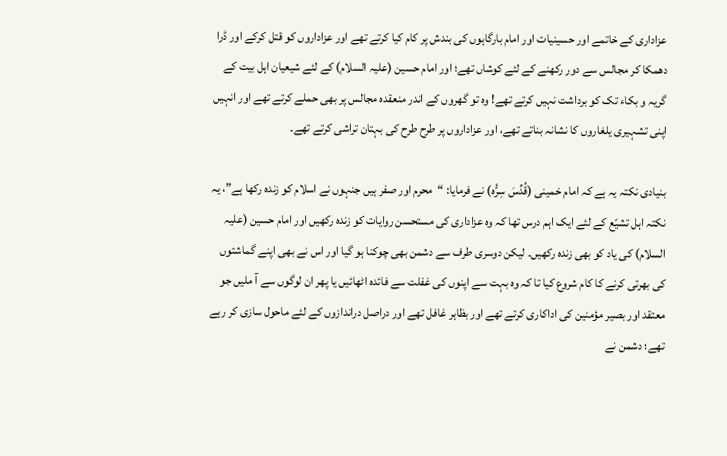عزاداری کے خاتمے اور حسینیات اور امام بارگاہوں کی بندش پر کام کیا کرتے تھے اور عزاداروں کو قتل کرکے اور ڈرا دھمکا کر مجالس سے دور رکھنے کے لئے کوشاں تھے؛ اور امام حسین (علیہ السلام) کے لئے شیعیان اہل بیت کے گریہ و بکاء تک کو برداشت نہیں کرتے تھے! وہ تو گھروں کے اندر منعقدہ مجالس پر بھی حملے کرتے تھے اور انہیں اپنی تشہیری یلغاروں کا نشانہ بناتے تھے، اور عزاداروں پر طرح طرح کی بہتان تراشی کرتے تھے۔

بنیادی نکتہ یہ ہے کہ امام خمینی (قُدِّسَ سِرُّہ) نے فرمایا: “محرم اور صفر ہیں جنہوں نے اسلام کو زندہ رکھا ہے”، یہ نکتہ اہل تشیّع کے لئے ایک اہم درس تھا کہ وہ عزاداری کی مستحسن روایات کو زندہ رکھیں اور امام حسین (علیہ السلام) کی یاد کو بھی زندہ رکھیں۔ لیکن دوسری طرف سے دشمن بھی چوکنا ہو گیا اور اس نے بھی اپنے گماشتوں کی بھرتی کرنے کا کام شروع کیا تا کہ وہ بہت سے اپنوں کی غفلت سے فائدہ اٹھائیں یا پھر ان لوگوں سے آ ملیں جو معتقد اور بصیر مؤمنین کی اداکاری کرتے تھے اور بظاہر غافل تھے اور دراصل دراندازوں کے لئے ماحول سازی کر رہے تھے؛ دشمن نے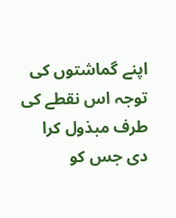اپنے گماشتوں کی توجہ اس نقطے کی طرف مبذول کرا دی جس کو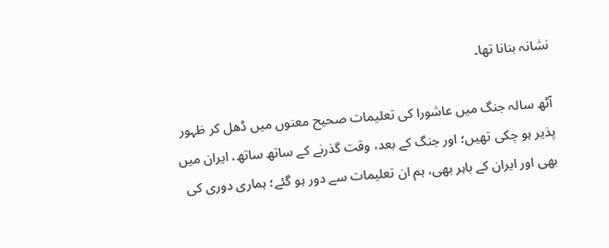نشانہ بنانا تھا۔

آٹھ سالہ جنگ میں عاشورا کی تعلیمات صحیح معنوں میں ڈھل کر ظہور پذیر ہو چکی تھیں؛ اور جنگ کے بعد، وقت گذرنے کے ساتھ ساتھ، ایران میں بھی اور ایران کے باہر بھی، ہم ان تعلیمات سے دور ہو گئے؛ ہماری دوری کی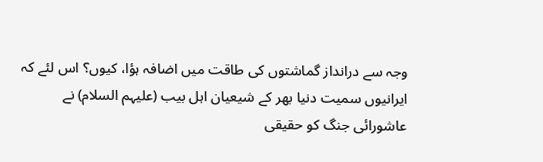وجہ سے درانداز گماشتوں کی طاقت میں اضافہ ہؤا، کیوں؟ اس لئے کہ ایرانیوں سمیت دنیا بھر کے شیعیان اہل بیب (علیہم السلام) نے عاشورائی جنگ کو حقیقی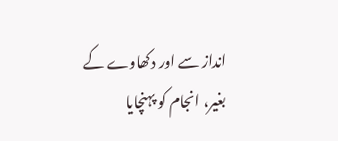انداز سے اور دکھاوے کے بغیر، انجام کو پہنچایا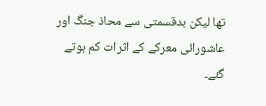تھا لیکن بدقسمتی سے محاذ جنگ اور عاشورائی معرکے کے اثرات کم ہوتے گئے۔